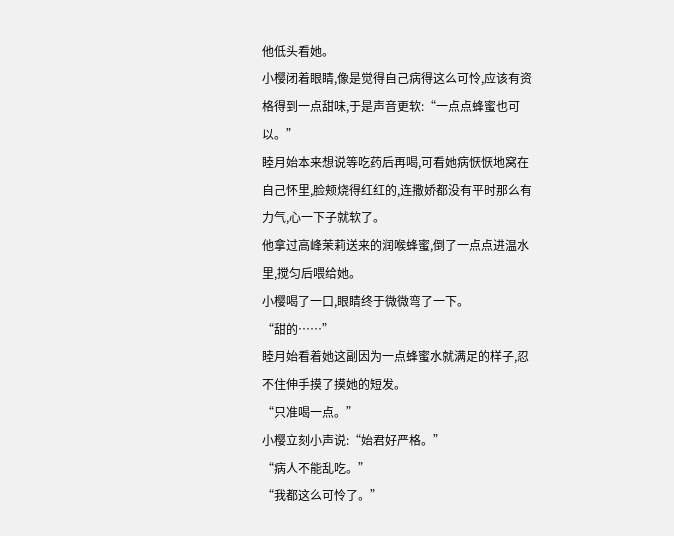他低头看她。
小樱闭着眼睛,像是觉得自己病得这么可怜,应该有资格得到一点甜味,于是声音更软:“一点点蜂蜜也可以。”
睦月始本来想说等吃药后再喝,可看她病恹恹地窝在自己怀里,脸颊烧得红红的,连撒娇都没有平时那么有力气,心一下子就软了。
他拿过高峰茉莉送来的润喉蜂蜜,倒了一点点进温水里,搅匀后喂给她。
小樱喝了一口,眼睛终于微微弯了一下。
“甜的……”
睦月始看着她这副因为一点蜂蜜水就满足的样子,忍不住伸手摸了摸她的短发。
“只准喝一点。”
小樱立刻小声说:“始君好严格。”
“病人不能乱吃。”
“我都这么可怜了。”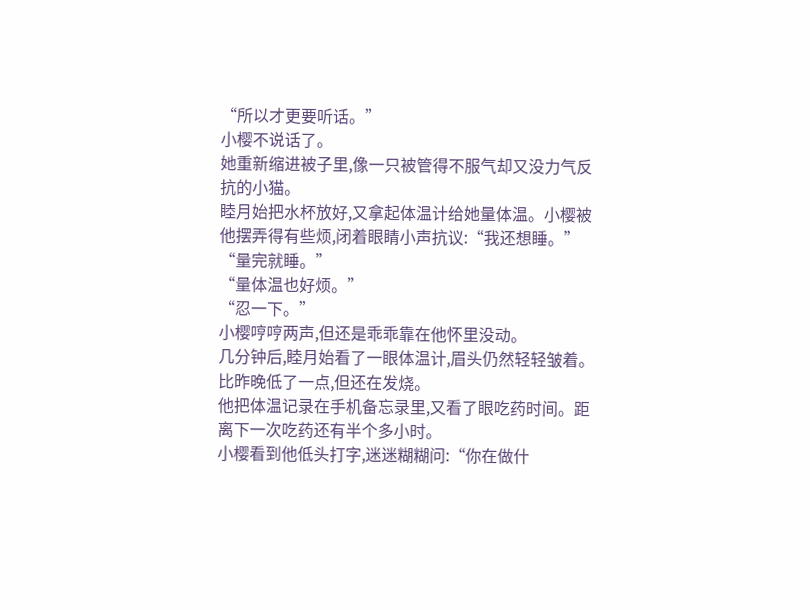“所以才更要听话。”
小樱不说话了。
她重新缩进被子里,像一只被管得不服气却又没力气反抗的小猫。
睦月始把水杯放好,又拿起体温计给她量体温。小樱被他摆弄得有些烦,闭着眼睛小声抗议:“我还想睡。”
“量完就睡。”
“量体温也好烦。”
“忍一下。”
小樱哼哼两声,但还是乖乖靠在他怀里没动。
几分钟后,睦月始看了一眼体温计,眉头仍然轻轻皱着。
比昨晚低了一点,但还在发烧。
他把体温记录在手机备忘录里,又看了眼吃药时间。距离下一次吃药还有半个多小时。
小樱看到他低头打字,迷迷糊糊问:“你在做什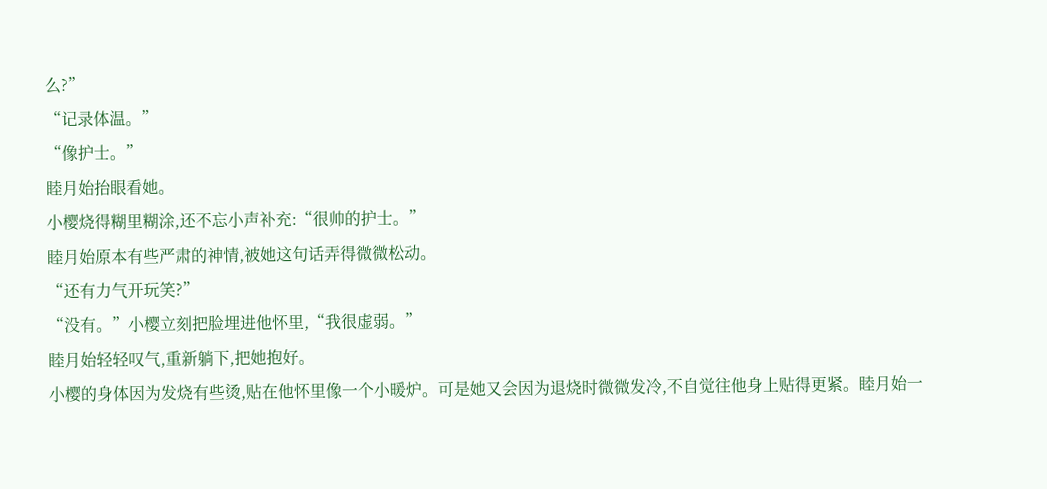么?”
“记录体温。”
“像护士。”
睦月始抬眼看她。
小樱烧得糊里糊涂,还不忘小声补充:“很帅的护士。”
睦月始原本有些严肃的神情,被她这句话弄得微微松动。
“还有力气开玩笑?”
“没有。”小樱立刻把脸埋进他怀里,“我很虚弱。”
睦月始轻轻叹气,重新躺下,把她抱好。
小樱的身体因为发烧有些烫,贴在他怀里像一个小暖炉。可是她又会因为退烧时微微发冷,不自觉往他身上贴得更紧。睦月始一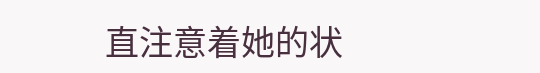直注意着她的状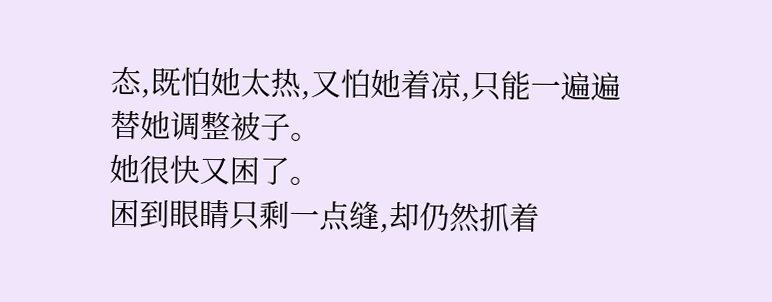态,既怕她太热,又怕她着凉,只能一遍遍替她调整被子。
她很快又困了。
困到眼睛只剩一点缝,却仍然抓着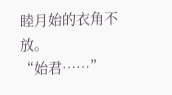睦月始的衣角不放。
“始君……”